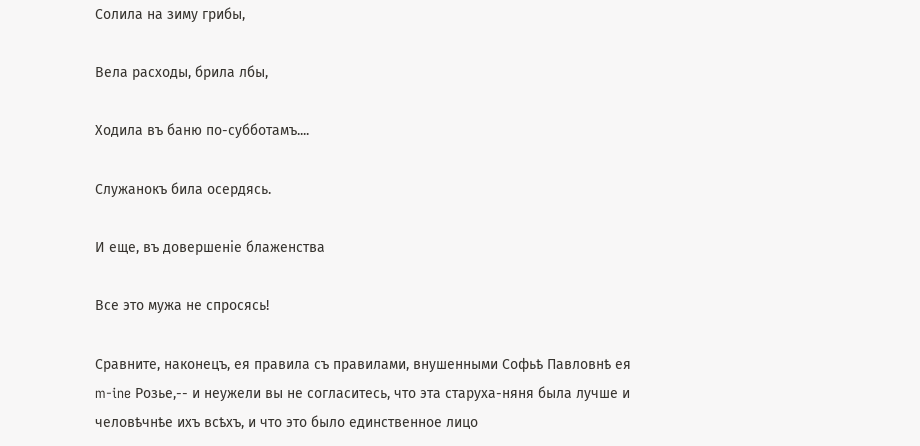Солила на зиму грибы,

Вела расходы, брила лбы,

Ходила въ баню по-субботамъ....

Служанокъ била осердясь.

И еще, въ довершеніе блаженства

Все это мужа не спросясь!

Сравните, наконецъ, ея правила съ правилами, внушенными Софьѣ Павловнѣ ея m-ine Розье,-- и неужели вы не согласитесь, что эта старуха-няня была лучше и человѣчнѣе ихъ всѣхъ, и что это было единственное лицо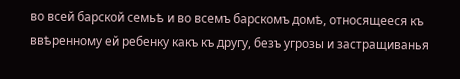во всей барской семьѣ и во всемъ барскомъ домѣ, относящееся къ ввѣренному ей ребенку какъ къ другу, безъ угрозы и застращиванья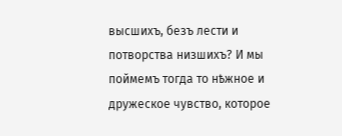высшихъ, безъ лести и потворства низшихъ? И мы поймемъ тогда то нѣжное и дружеское чувство, которое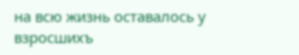на всю жизнь оставалось у взросшихъ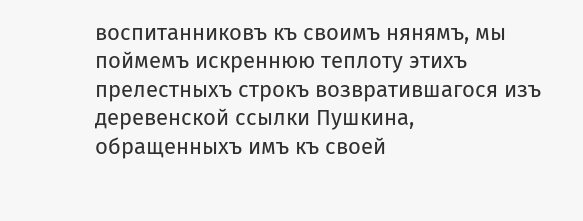воспитанниковъ къ своимъ нянямъ, мы поймемъ искреннюю теплоту этихъ прелестныхъ строкъ возвратившагося изъ деревенской ссылки Пушкина, обращенныхъ имъ къ своей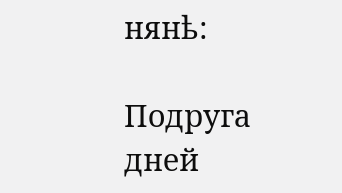нянѣ:

Подруга дней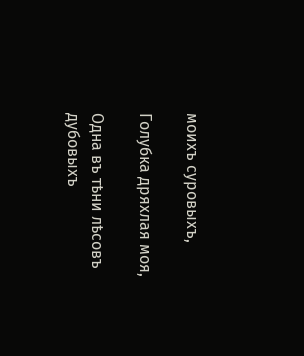моихъ суровыхъ,

Голубка дряхлая моя,

Одна въ тѣни лѣсовъ дубовыхъ